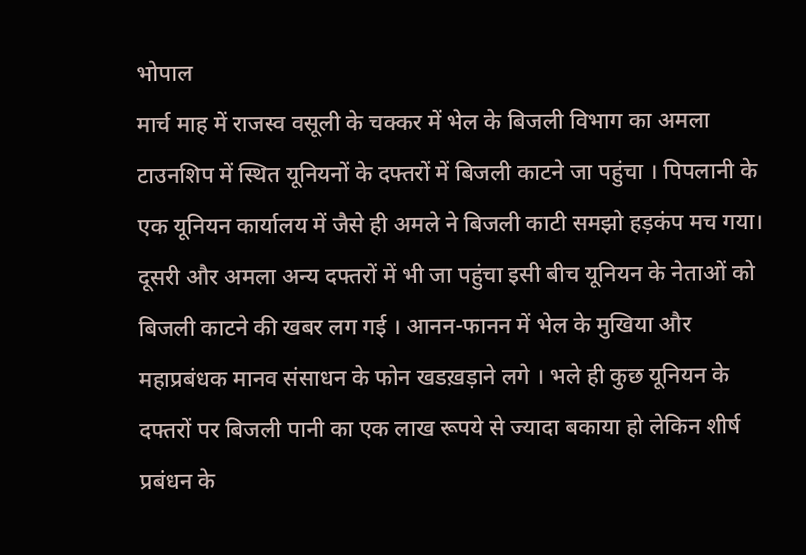भोपाल
मार्च माह में राजस्व वसूली के चक्कर में भेल के बिजली विभाग का अमला टाउनशिप में स्थित यूनियनों के दफ्तरों में बिजली काटने जा पहुंचा । पिपलानी के एक यूनियन कार्यालय में जैसे ही अमले ने बिजली काटी समझो हड़कंप मच गया। दूसरी और अमला अन्य दफ्तरों में भी जा पहुंचा इसी बीच यूनियन के नेताओं को बिजली काटने की खबर लग गई । आनन-फानन में भेल के मुखिया और महाप्रबंधक मानव संसाधन के फोन खडख़ड़ाने लगे । भले ही कुछ यूनियन के दफ्तरों पर बिजली पानी का एक लाख रूपये से ज्यादा बकाया हो लेकिन शीर्ष प्रबंधन के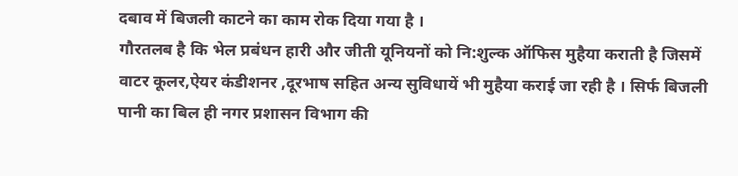दबाव में बिजली काटने का काम रोक दिया गया है ।
गौरतलब है कि भेल प्रबंधन हारी और जीती यूनियनों को नि:शुल्क ऑफिस मुहैया कराती है जिसमें वाटर कूलर,ऐयर कंडीशनर ,दूरभाष सहित अन्य सुविधायें भी मुहैया कराई जा रही है । सिर्फ बिजली पानी का बिल ही नगर प्रशासन विभाग की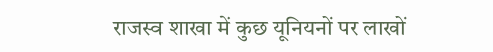राजस्व शाखा में कुछ यूनियनों पर लाखों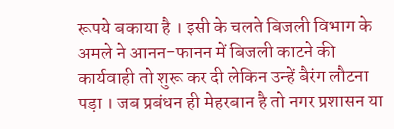रूपये बकाया है । इसी के चलते बिजली विभाग के अमले ने आनन-फानन में बिजली काटने की कार्यवाही तो शुरू कर दी लेकिन उन्हें बैरंग लौटना पड़ा । जब प्रबंधन ही मेहरबान है तो नगर प्रशासन या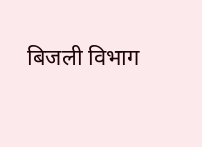बिजली विभाग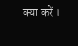क्या करें ।